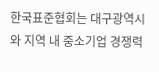한국표준협회는 대구광역시와 지역 내 중소기업 경쟁력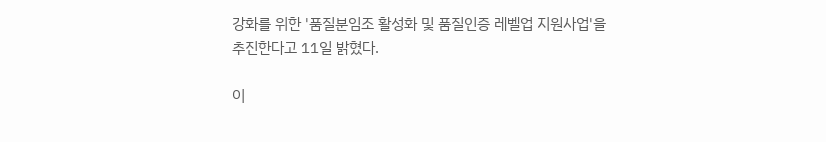강화를 위한 '품질분임조 활성화 및 품질인증 레벨업 지원사업'을 추진한다고 11일 밝혔다.

이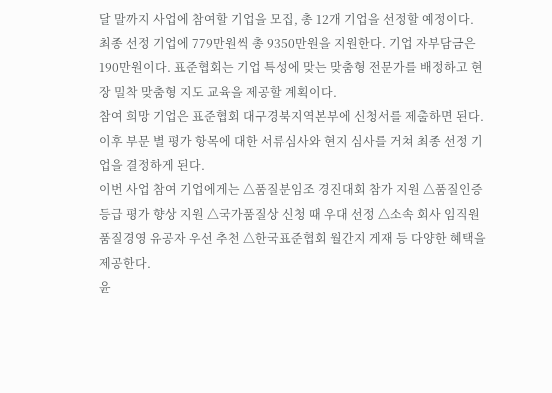달 말까지 사업에 참여할 기업을 모집, 총 12개 기업을 선정할 예정이다. 최종 선정 기업에 779만원씩 총 9350만원을 지원한다. 기업 자부담금은 190만원이다. 표준협회는 기업 특성에 맞는 맞춤형 전문가를 배정하고 현장 밀착 맞춤형 지도 교육을 제공할 계획이다.
참여 희망 기업은 표준협회 대구경북지역본부에 신청서를 제출하면 된다. 이후 부문 별 평가 항목에 대한 서류심사와 현지 심사를 거쳐 최종 선정 기업을 결정하게 된다.
이번 사업 참여 기업에게는 △품질분임조 경진대회 참가 지원 △품질인증 등급 평가 향상 지원 △국가품질상 신청 때 우대 선정 △소속 회사 임직원 품질경영 유공자 우선 추천 △한국표준협회 월간지 게재 등 다양한 혜택을 제공한다.
윤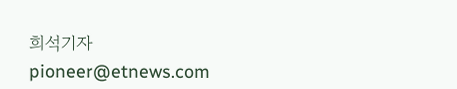희석기자 pioneer@etnews.com